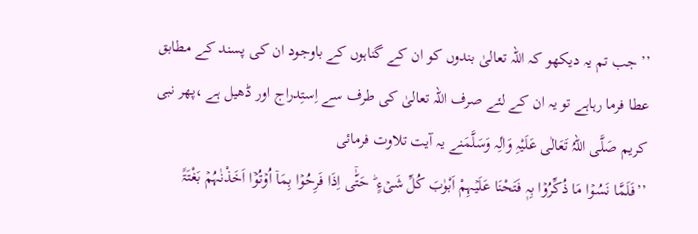’’ جب تم یہ دیکھو کہ اللہ تعالیٰ بندوں کو ان کے گناہوں کے باوجود ان کی پسند کے مطابق عطا فرما رہاہے تو یہ ان کے لئے صرف اللہ تعالیٰ کی طرف سے اِستِدراج اور ڈھیل ہے ،پھر نبی کریم صَلَّی اللہُ تَعَالٰی عَلَیْہِ وَاٰلِہ وَسَلَّمَنے یہ آیت تلاوت فرمائی
’’فَلَمَّا نَسُوۡا مَا ذُکِّرُوۡا بِہٖ فَتَحْنَا عَلَیۡہِمْ اَبْوٰبَ کُلِّ شَیۡءٍ ؕ حَتّٰۤی اِذَا فَرِحُوۡا بِمَاۤ اُوۡتُوۡۤا اَخَذْنٰہُمۡ بَغْتَۃً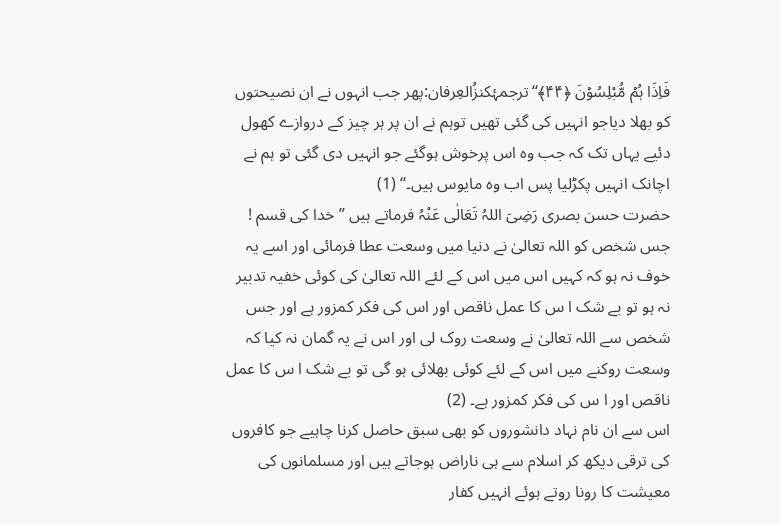فَاِذَا ہُمۡ مُّبْلِسُوۡنَ ﴿۴۴﴾‘‘ترجمۂکنزُالعِرفان:پھر جب انہوں نے ان نصیحتوں کو بھلا دیاجو انہیں کی گئی تھیں توہم نے ان پر ہر چیز کے دروازے کھول دئیے یہاں تک کہ جب وہ اس پرخوش ہوگئے جو انہیں دی گئی تو ہم نے اچانک انہیں پکڑلیا پس اب وہ مایوس ہیں۔‘‘ (1)
حضرت حسن بصری رَضِیَ اللہُ تَعَالٰی عَنْہُ فرماتے ہیں ’’خدا کی قسم ! جس شخص کو اللہ تعالیٰ نے دنیا میں وسعت عطا فرمائی اور اسے یہ خوف نہ ہو کہ کہیں اس میں اس کے لئے اللہ تعالیٰ کی کوئی خفیہ تدبیر نہ ہو تو بے شک ا س کا عمل ناقص اور اس کی فکر کمزور ہے اور جس شخص سے اللہ تعالیٰ نے وسعت روک لی اور اس نے یہ گمان نہ کیا کہ وسعت روکنے میں اس کے لئے کوئی بھلائی ہو گی تو بے شک ا س کا عمل ناقص اور ا س کی فکر کمزور ہے۔ (2)
اس سے ان نام نہاد دانشوروں کو بھی سبق حاصل کرنا چاہیے جو کافروں کی ترقی دیکھ کر اسلام سے ہی ناراض ہوجاتے ہیں اور مسلمانوں کی معیشت کا رونا روتے ہوئے انہیں کفار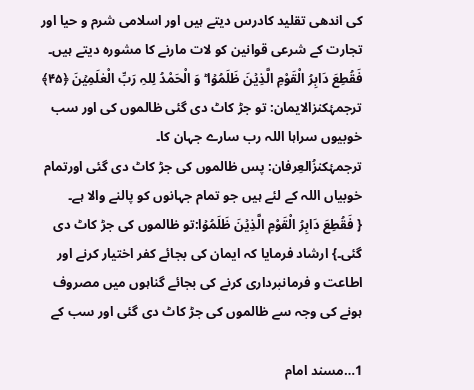کی اندھی تقلید کادرس دیتے ہیں اور اسلامی شرم و حیا اور تجارت کے شرعی قوانین کو لات مارنے کا مشورہ دیتے ہیں۔
فَقُطِعَ دَابِرُ الْقَوْمِ الَّذِیۡنَ ظَلَمُوۡا ؕ وَ الْحَمْدُ لِلہِ رَبِّ الْعٰلَمِیۡنَ ﴿۴۵﴾
ترجمۂکنزالایمان: تو جڑ کاٹ دی گئی ظالموں کی اور سب خوبیوں سراہا اللہ رب سارے جہان کا۔
ترجمۂکنزُالعِرفان: پس ظالموں کی جڑ کاٹ دی گئی اورتمام خوبیاں اللہ کے لئے ہیں جو تمام جہانوں کو پالنے والا ہے۔
{ فَقُطِعَ دَابِرُ الْقَوْمِ الَّذِیۡنَ ظَلَمُوۡا:تو ظالموں کی جڑ کاٹ دی گئی۔} ارشاد فرمایا کہ ایمان کی بجائے کفر اختیار کرنے اور اطاعت و فرمانبرداری کرنے کی بجائے گناہوں میں مصروف ہونے کی وجہ سے ظالموں کی جڑ کاٹ دی گئی اور سب کے

1…مسند امام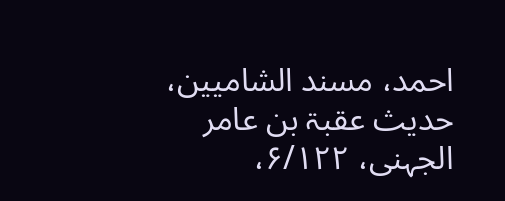احمد، مسند الشامیین، حدیث عقبۃ بن عامر الجہنی، ۶/۱۲۲،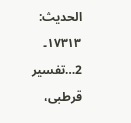الحدیث: ۱۷۳۱۳۔
2…تفسیر قرطبی،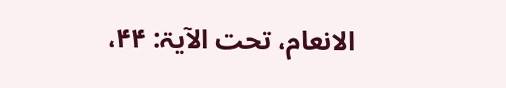الانعام، تحت الآیۃ: ۴۴،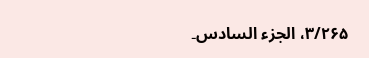۳/۲۶۵، الجزء السادس۔